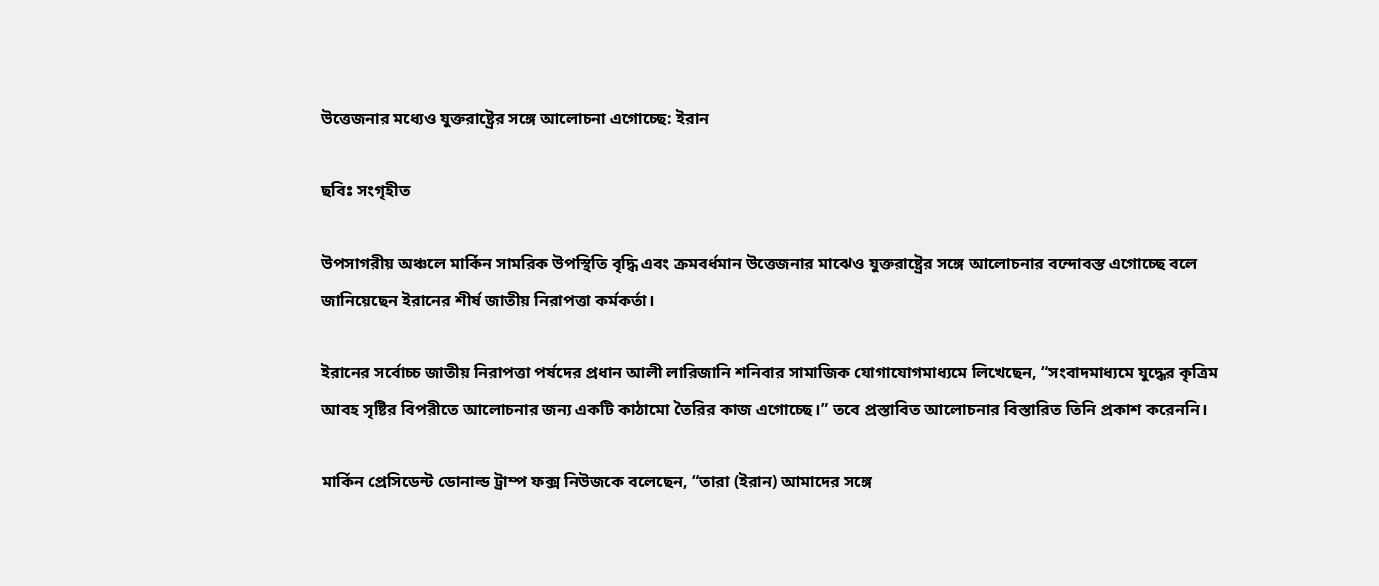উত্তেজনার মধ্যেও যুক্তরাষ্ট্রের সঙ্গে আলোচনা এগোচ্ছে: ইরান

ছবিঃ সংগৃহীত

উপসাগরীয় অঞ্চলে মার্কিন সামরিক উপস্থিতি বৃদ্ধি এবং ক্রমবর্ধমান উত্তেজনার মাঝেও যুক্তরাষ্ট্রের সঙ্গে আলোচনার বন্দোবস্ত এগোচ্ছে বলে জানিয়েছেন ইরানের শীর্ষ জাতীয় নিরাপত্তা কর্মকর্তা।

ইরানের সর্বোচ্চ জাতীয় নিরাপত্তা পর্ষদের প্রধান আলী লারিজানি শনিবার সামাজিক যোগাযোগমাধ্যমে লিখেছেন, “সংবাদমাধ্যমে যুদ্ধের কৃত্রিম আবহ সৃষ্টির বিপরীতে আলোচনার জন্য একটি কাঠামো তৈরির কাজ এগোচ্ছে।” তবে প্রস্তাবিত আলোচনার বিস্তারিত তিনি প্রকাশ করেননি।

মার্কিন প্রেসিডেন্ট ডোনাল্ড ট্রাম্প ফক্স নিউজকে বলেছেন, “তারা (ইরান) আমাদের সঙ্গে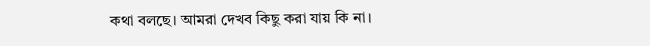কথা বলছে। আমরা দেখব কিছু করা যায় কি না।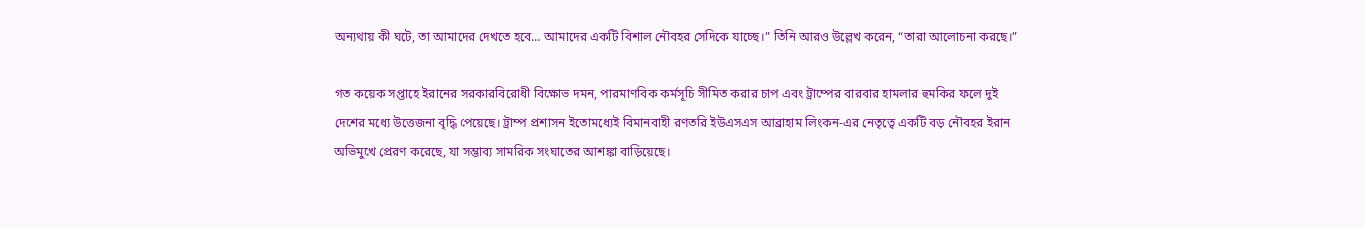অন্যথায় কী ঘটে, তা আমাদের দেখতে হবে… আমাদের একটি বিশাল নৌবহর সেদিকে যাচ্ছে।” তিনি আরও উল্লেখ করেন, “তারা আলোচনা করছে।”

গত কয়েক সপ্তাহে ইরানের সরকারবিরোধী বিক্ষোভ দমন, পারমাণবিক কর্মসূচি সীমিত করার চাপ এবং ট্রাম্পের বারবার হামলার হুমকির ফলে দুই দেশের মধ্যে উত্তেজনা বৃদ্ধি পেয়েছে। ট্রাম্প প্রশাসন ইতোমধ্যেই বিমানবাহী রণতরি ইউএসএস আব্রাহাম লিংকন-এর নেতৃত্বে একটি বড় নৌবহর ইরান অভিমুখে প্রেরণ করেছে, যা সম্ভাব্য সামরিক সংঘাতের আশঙ্কা বাড়িয়েছে।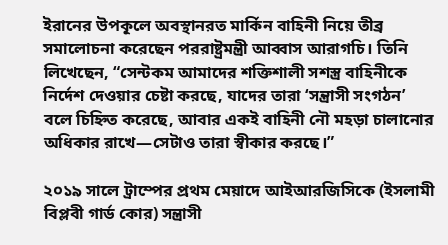ইরানের উপকূলে অবস্থানরত মার্কিন বাহিনী নিয়ে তীব্র সমালোচনা করেছেন পররাষ্ট্রমন্ত্রী আব্বাস আরাগচি। তিনি লিখেছেন, “সেন্টকম আমাদের শক্তিশালী সশস্ত্র বাহিনীকে নির্দেশ দেওয়ার চেষ্টা করছে, যাদের তারা ‘সন্ত্রাসী সংগঠন’ বলে চিহ্নিত করেছে, আবার একই বাহিনী নৌ মহড়া চালানোর অধিকার রাখে—সেটাও তারা স্বীকার করছে।”

২০১৯ সালে ট্রাম্পের প্রথম মেয়াদে আইআরজিসিকে (ইসলামী বিপ্লবী গার্ড কোর) সন্ত্রাসী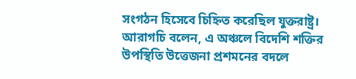সংগঠন হিসেবে চিহ্নিত করেছিল যুক্তরাষ্ট্র। আরাগচি বলেন, এ অঞ্চলে বিদেশি শক্তির উপস্থিতি উত্তেজনা প্রশমনের বদলে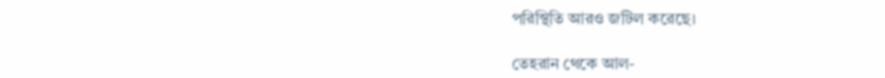পরিস্থিতি আরও জটিল করেছে।

তেহরান থেকে আল-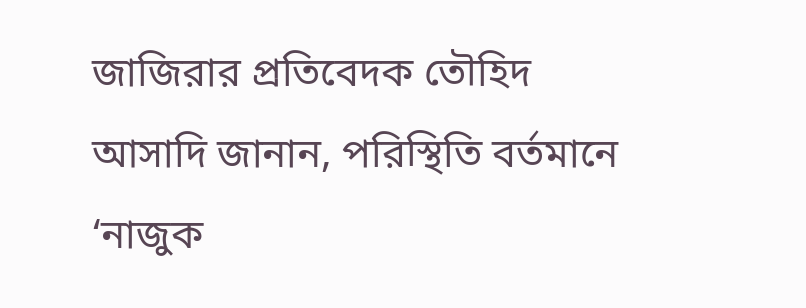জাজিরার প্রতিবেদক তৌহিদ আসাদি জানান, পরিস্থিতি বর্তমানে ‘নাজুক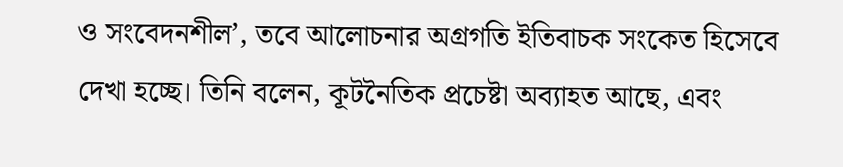ও সংবেদনশীল’, তবে আলোচনার অগ্রগতি ইতিবাচক সংকেত হিসেবে দেখা হচ্ছে। তিনি বলেন, কূটনৈতিক প্রচেষ্টা অব্যাহত আছে, এবং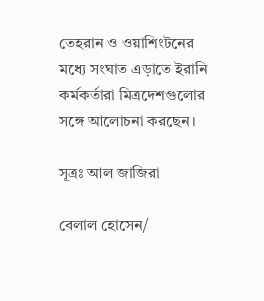তেহরান ও ওয়াশিংটনের মধ্যে সংঘাত এড়াতে ইরানি কর্মকর্তারা মিত্রদেশগুলোর সঙ্গে আলোচনা করছেন।

সূত্রঃ আল জাজিরা

বেলাল হোসেন/